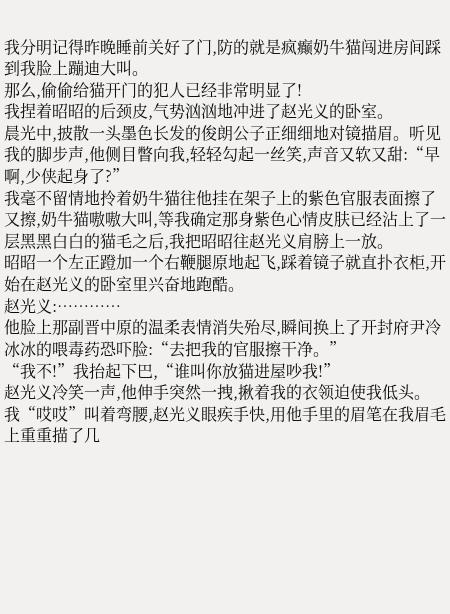我分明记得昨晚睡前关好了门,防的就是疯癫奶牛猫闯进房间踩到我脸上蹦迪大叫。
那么,偷偷给猫开门的犯人已经非常明显了!
我捏着昭昭的后颈皮,气势汹汹地冲进了赵光义的卧室。
晨光中,披散一头墨色长发的俊朗公子正细细地对镜描眉。听见我的脚步声,他侧目瞥向我,轻轻勾起一丝笑,声音又软又甜:“早啊,少侠起身了?”
我毫不留情地拎着奶牛猫往他挂在架子上的紫色官服表面擦了又擦,奶牛猫嗷嗷大叫,等我确定那身紫色心情皮肤已经沾上了一层黑黑白白的猫毛之后,我把昭昭往赵光义肩膀上一放。
昭昭一个左正蹬加一个右鞭腿原地起飞,踩着镜子就直扑衣柜,开始在赵光义的卧室里兴奋地跑酷。
赵光义:…………
他脸上那副晋中原的温柔表情消失殆尽,瞬间换上了开封府尹冷冰冰的喂毒药恐吓脸:“去把我的官服擦干净。”
“我不!”我抬起下巴,“谁叫你放猫进屋吵我!”
赵光义冷笑一声,他伸手突然一拽,揪着我的衣领迫使我低头。
我“哎哎”叫着弯腰,赵光义眼疾手快,用他手里的眉笔在我眉毛上重重描了几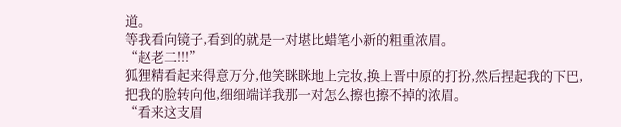道。
等我看向镜子,看到的就是一对堪比蜡笔小新的粗重浓眉。
“赵老二!!!”
狐狸精看起来得意万分,他笑眯眯地上完妆,换上晋中原的打扮,然后捏起我的下巴,把我的脸转向他,细细端详我那一对怎么擦也擦不掉的浓眉。
“看来这支眉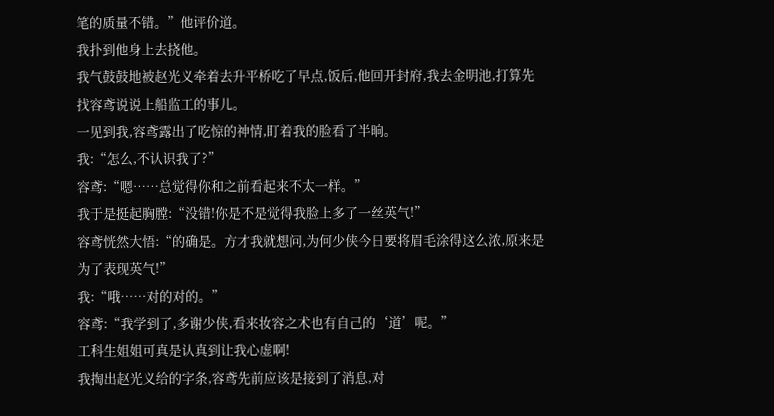笔的质量不错。”他评价道。
我扑到他身上去挠他。
我气鼓鼓地被赵光义牵着去升平桥吃了早点,饭后,他回开封府,我去金明池,打算先找容鸢说说上船监工的事儿。
一见到我,容鸢露出了吃惊的神情,盯着我的脸看了半晌。
我:“怎么,不认识我了?”
容鸢:“嗯……总觉得你和之前看起来不太一样。”
我于是挺起胸膛:“没错!你是不是觉得我脸上多了一丝英气!”
容鸢恍然大悟:“的确是。方才我就想问,为何少侠今日要将眉毛涂得这么浓,原来是为了表现英气!”
我:“哦……对的对的。”
容鸢:“我学到了,多谢少侠,看来妆容之术也有自己的‘道’呢。”
工科生姐姐可真是认真到让我心虚啊!
我掏出赵光义给的字条,容鸢先前应该是接到了消息,对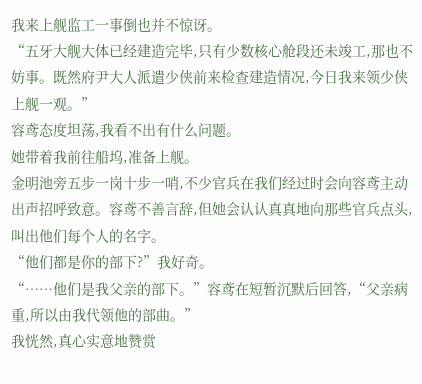我来上舰监工一事倒也并不惊讶。
“五牙大舰大体已经建造完毕,只有少数核心舱段还未竣工,那也不妨事。既然府尹大人派遣少侠前来检查建造情况,今日我来领少侠上舰一观。”
容鸢态度坦荡,我看不出有什么问题。
她带着我前往船坞,准备上舰。
金明池旁五步一岗十步一哨,不少官兵在我们经过时会向容鸢主动出声招呼致意。容鸢不善言辞,但她会认认真真地向那些官兵点头,叫出他们每个人的名字。
“他们都是你的部下?”我好奇。
“……他们是我父亲的部下。”容鸢在短暂沉默后回答,“父亲病重,所以由我代领他的部曲。”
我恍然,真心实意地赞赏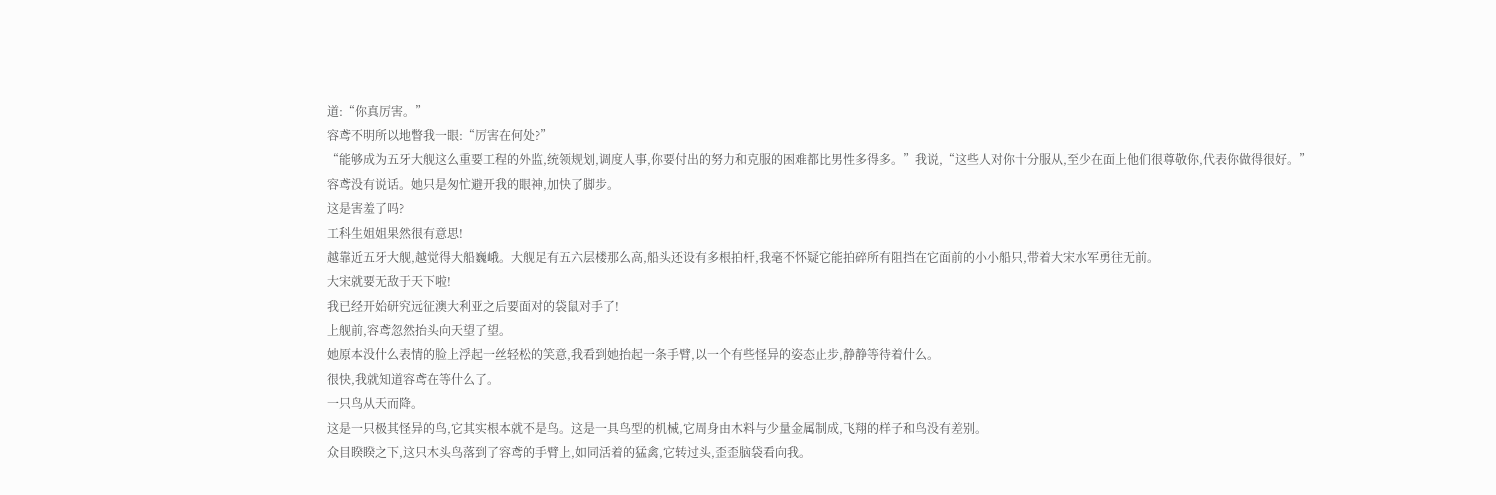道:“你真厉害。”
容鸢不明所以地瞥我一眼:“厉害在何处?”
“能够成为五牙大舰这么重要工程的外监,统领规划,调度人事,你要付出的努力和克服的困难都比男性多得多。”我说,“这些人对你十分服从,至少在面上他们很尊敬你,代表你做得很好。”
容鸢没有说话。她只是匆忙避开我的眼神,加快了脚步。
这是害羞了吗?
工科生姐姐果然很有意思!
越靠近五牙大舰,越觉得大船巍峨。大舰足有五六层楼那么高,船头还设有多根拍杆,我毫不怀疑它能拍碎所有阻挡在它面前的小小船只,带着大宋水军勇往无前。
大宋就要无敌于天下啦!
我已经开始研究远征澳大利亚之后要面对的袋鼠对手了!
上舰前,容鸢忽然抬头向天望了望。
她原本没什么表情的脸上浮起一丝轻松的笑意,我看到她抬起一条手臂,以一个有些怪异的姿态止步,静静等待着什么。
很快,我就知道容鸢在等什么了。
一只鸟从天而降。
这是一只极其怪异的鸟,它其实根本就不是鸟。这是一具鸟型的机械,它周身由木料与少量金属制成,飞翔的样子和鸟没有差别。
众目睽睽之下,这只木头鸟落到了容鸢的手臂上,如同活着的猛禽,它转过头,歪歪脑袋看向我。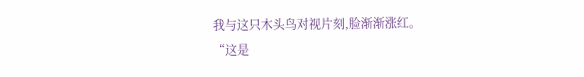我与这只木头鸟对视片刻,脸渐渐涨红。
“这是